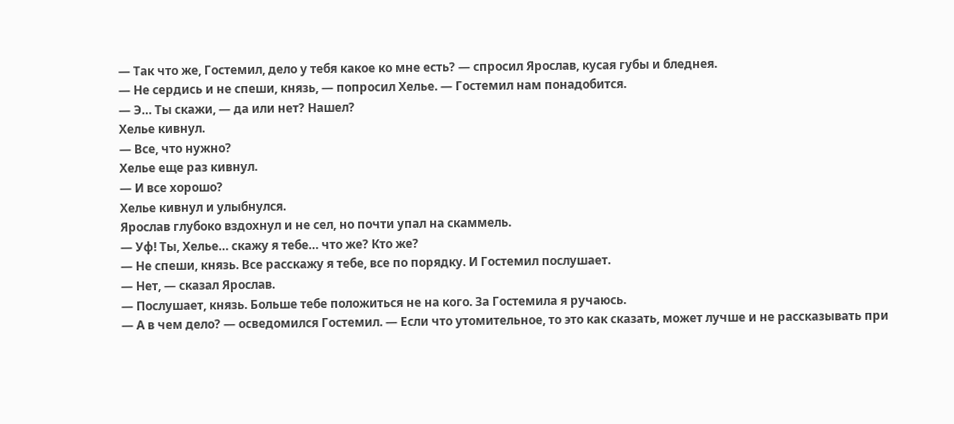— Так что же, Гостемил, дело у тебя какое ко мне есть? — спросил Ярослав, кусая губы и бледнея.
— Не сердись и не спеши, князь, — попросил Хелье. — Гостемил нам понадобится.
— Э… Ты скажи, — да или нет? Нашел?
Хелье кивнул.
— Все, что нужно?
Хелье еще раз кивнул.
— И все хорошо?
Хелье кивнул и улыбнулся.
Ярослав глубоко вздохнул и не сел, но почти упал на скаммель.
— Уф! Ты, Хелье… скажу я тебе… что же? Кто же?
— Не спеши, князь. Все расскажу я тебе, все по порядку. И Гостемил послушает.
— Нет, — сказал Ярослав.
— Послушает, князь. Больше тебе положиться не на кого. За Гостемила я ручаюсь.
— А в чем дело? — осведомился Гостемил. — Если что утомительное, то это как сказать, может лучше и не рассказывать при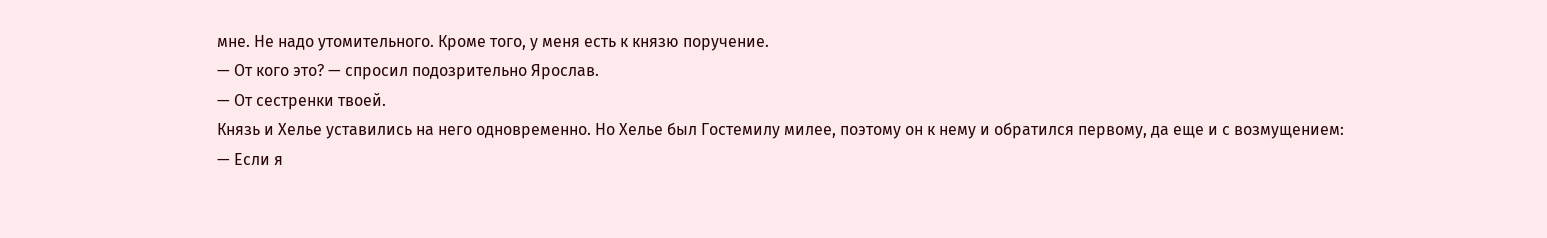мне. Не надо утомительного. Кроме того, у меня есть к князю поручение.
— От кого это? — спросил подозрительно Ярослав.
— От сестренки твоей.
Князь и Хелье уставились на него одновременно. Но Хелье был Гостемилу милее, поэтому он к нему и обратился первому, да еще и с возмущением:
— Если я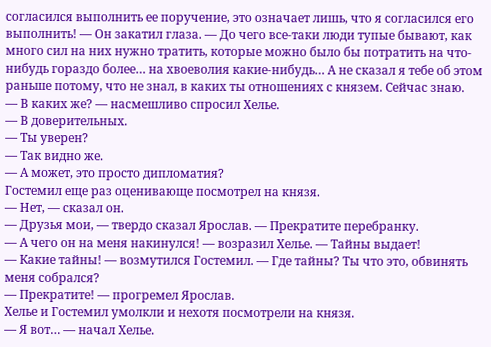согласился выполнить ее поручение, это означает лишь, что я согласился его выполнить! — Он закатил глаза. — До чего все-таки люди тупые бывают, как много сил на них нужно тратить, которые можно было бы потратить на что-нибудь гораздо более… на хвоеволия какие-нибудь… А не сказал я тебе об этом раньше потому, что не знал, в каких ты отношениях с князем. Сейчас знаю.
— В каких же? — насмешливо спросил Хелье.
— В доверительных.
— Ты уверен?
— Так видно же.
— А может, это просто дипломатия?
Гостемил еще раз оценивающе посмотрел на князя.
— Нет, — сказал он.
— Друзья мои, — твердо сказал Ярослав. — Прекратите перебранку.
— А чего он на меня накинулся! — возразил Хелье. — Тайны выдает!
— Какие тайны! — возмутился Гостемил. — Где тайны? Ты что это, обвинять меня собрался?
— Прекратите! — прогремел Ярослав.
Хелье и Гостемил умолкли и нехотя посмотрели на князя.
— Я вот… — начал Хелье.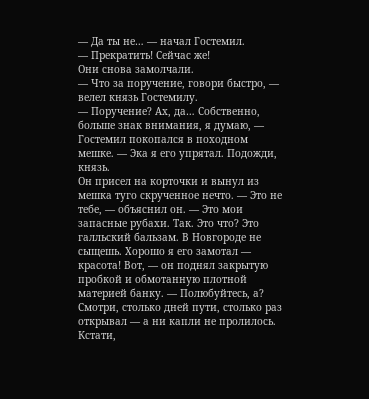— Да ты не… — начал Гостемил.
— Прекратить! Сейчас же!
Они снова замолчали.
— Что за поручение, говори быстро, — велел князь Гостемилу.
— Поручение? Ах, да… Собственно, больше знак внимания, я думаю, — Гостемил покопался в походном мешке. — Эка я его упрятал. Подожди, князь.
Он присел на корточки и вынул из мешка туго скрученное нечто. — Это не тебе, — объяснил он. — Это мои запасные рубахи. Так. Это что? Это галльский бальзам. В Новгороде не сыщешь. Хорошо я его замотал — красота! Вот, — он поднял закрытую пробкой и обмотанную плотной материей банку. — Полюбуйтесь, а? Смотри, столько дней пути, столько раз открывал — а ни капли не пролилось. Кстати,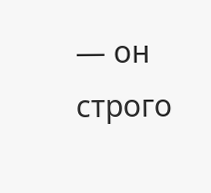— он строго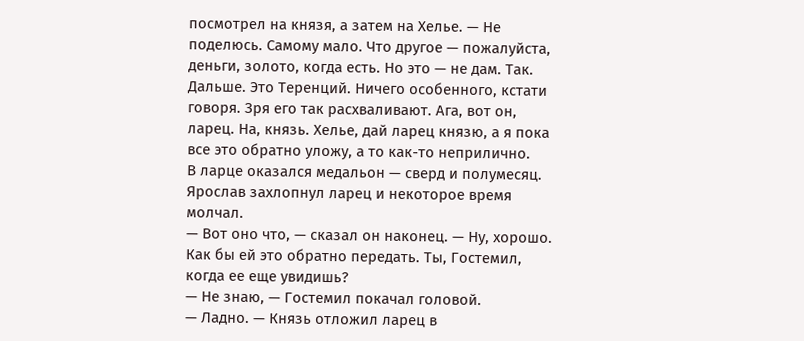посмотрел на князя, а затем на Хелье. — Не поделюсь. Самому мало. Что другое — пожалуйста, деньги, золото, когда есть. Но это — не дам. Так. Дальше. Это Теренций. Ничего особенного, кстати говоря. Зря его так расхваливают. Ага, вот он, ларец. На, князь. Хелье, дай ларец князю, а я пока все это обратно уложу, а то как-то неприлично.
В ларце оказался медальон — сверд и полумесяц. Ярослав захлопнул ларец и некоторое время молчал.
— Вот оно что, — сказал он наконец. — Ну, хорошо. Как бы ей это обратно передать. Ты, Гостемил, когда ее еще увидишь?
— Не знаю, — Гостемил покачал головой.
— Ладно. — Князь отложил ларец в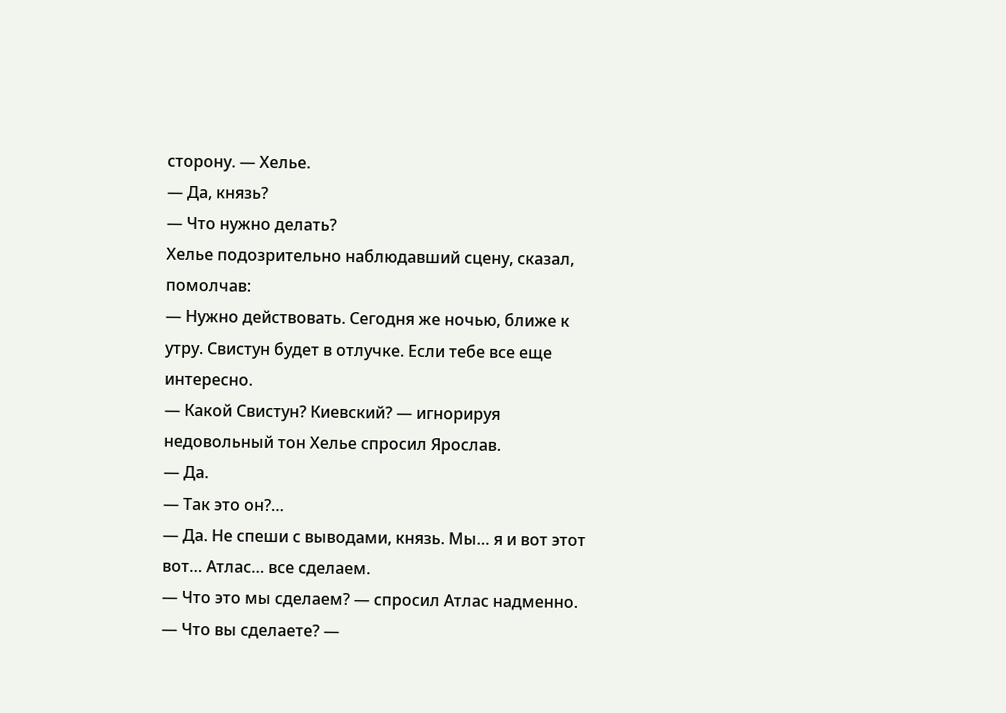сторону. — Хелье.
— Да, князь?
— Что нужно делать?
Хелье подозрительно наблюдавший сцену, сказал, помолчав:
— Нужно действовать. Сегодня же ночью, ближе к утру. Свистун будет в отлучке. Если тебе все еще интересно.
— Какой Свистун? Киевский? — игнорируя недовольный тон Хелье спросил Ярослав.
— Да.
— Так это он?…
— Да. Не спеши с выводами, князь. Мы… я и вот этот вот… Атлас… все сделаем.
— Что это мы сделаем? — спросил Атлас надменно.
— Что вы сделаете? —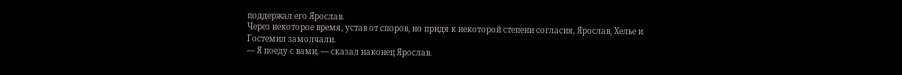поддержал его Ярослав.
Через некоторое время, устав от споров, но придя к некоторой степени согласия, Ярослав, Хелье и Гостемил замолчали.
— Я поеду с вами, — сказал наконец Ярослав.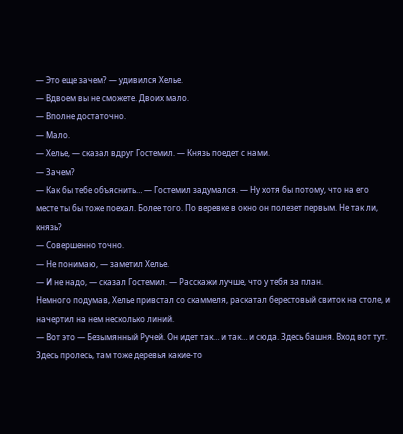— Это еще зачем? — удивился Хелье.
— Вдвоем вы не сможете. Двоих мало.
— Вполне достаточно.
— Мало.
— Хелье, — сказал вдруг Гостемил. — Князь поедет с нами.
— Зачем?
— Как бы тебе объяснить… — Гостемил задумался. — Ну хотя бы потому, что на его месте ты бы тоже поехал. Более того. По веревке в окно он полезет первым. Не так ли, князь?
— Совершенно точно.
— Не понимаю, — заметил Хелье.
— И не надо, — сказал Гостемил. — Расскажи лучше, что у тебя за план.
Немного подумав, Хелье привстал со скаммеля, раскатал берестовый свиток на столе, и начертил на нем несколько линий.
— Вот это — Безымянный Ручей. Он идет так… и так… и сюда. Здесь башня. Вход вот тут. Здесь пролесь, там тоже деревья какие-то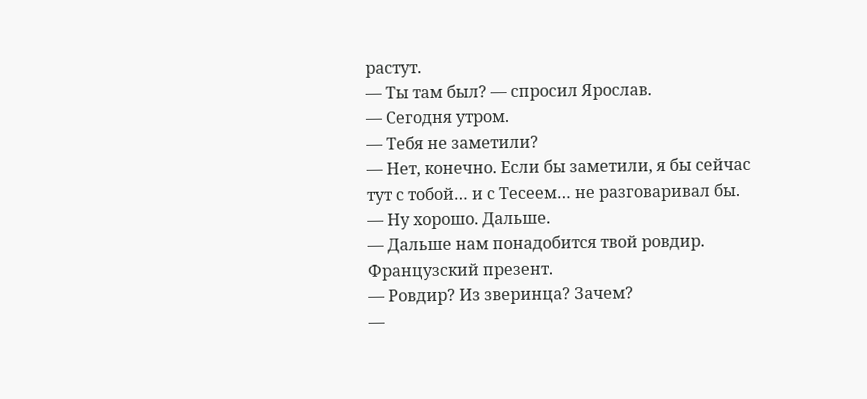растут.
— Ты там был? — спросил Ярослав.
— Сегодня утром.
— Тебя не заметили?
— Нет, конечно. Если бы заметили, я бы сейчас тут с тобой… и с Тесеем… не разговаривал бы.
— Ну хорошо. Дальше.
— Дальше нам понадобится твой ровдир. Французский презент.
— Ровдир? Из зверинца? Зачем?
—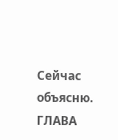Сейчас объясню.
ГЛАВА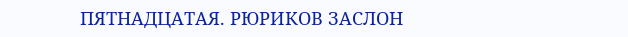ПЯТНАДЦАТАЯ. РЮРИКОВ ЗАСЛОН